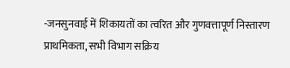-जनसुनवाई में शिकायतों का त्वरित और गुणवत्तापूर्ण निस्तारण प्राथमिकता, सभी विभाग सक्रिय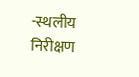-स्थलीय निरीक्षण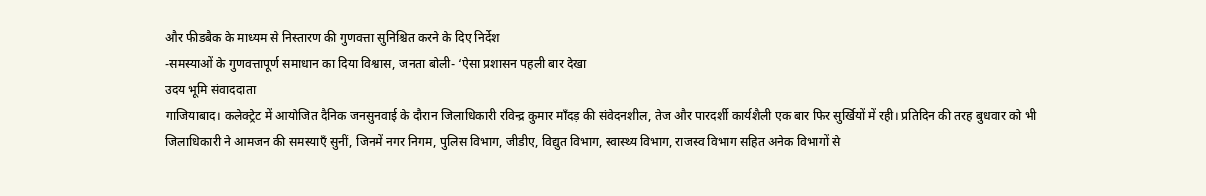और फीडबैक के माध्यम से निस्तारण की गुणवत्ता सुनिश्चित करने के दिए निर्देश
-समस्याओं के गुणवत्तापूर्ण समाधान का दिया विश्वास, जनता बोली- ‘ऐसा प्रशासन पहली बार देखा
उदय भूमि संवाददाता
गाजियाबाद। कलेक्ट्रेट में आयोजित दैनिक जनसुनवाई के दौरान जिलाधिकारी रविन्द्र कुमार माँदड़ की संवेदनशील, तेज और पारदर्शी कार्यशैली एक बार फिर सुर्खियों में रही। प्रतिदिन की तरह बुधवार को भी जिलाधिकारी ने आमजन की समस्याएँ सुनीं, जिनमें नगर निगम, पुलिस विभाग, जीडीए, विद्युत विभाग, स्वास्थ्य विभाग, राजस्व विभाग सहित अनेक विभागों से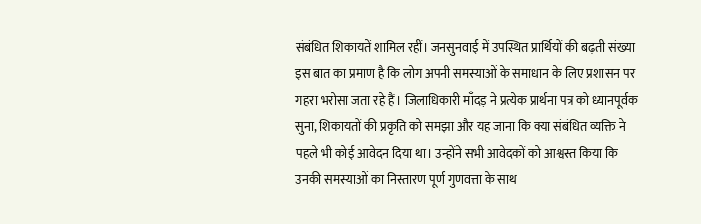संबंधित शिकायतें शामिल रहीं। जनसुनवाई में उपस्थित प्रार्थियों की बढ़ती संख्या इस बात का प्रमाण है कि लोग अपनी समस्याओं के समाधान के लिए प्रशासन पर गहरा भरोसा जता रहे हैं। जिलाधिकारी माँदड़ ने प्रत्येक प्रार्थना पत्र को ध्यानपूर्वक सुना, शिकायतों की प्रकृति को समझा और यह जाना कि क्या संबंधित व्यक्ति ने पहले भी कोई आवेदन दिया था। उन्होंने सभी आवेदकों को आश्वस्त किया कि उनकी समस्याओं का निस्तारण पूर्ण गुणवत्ता के साथ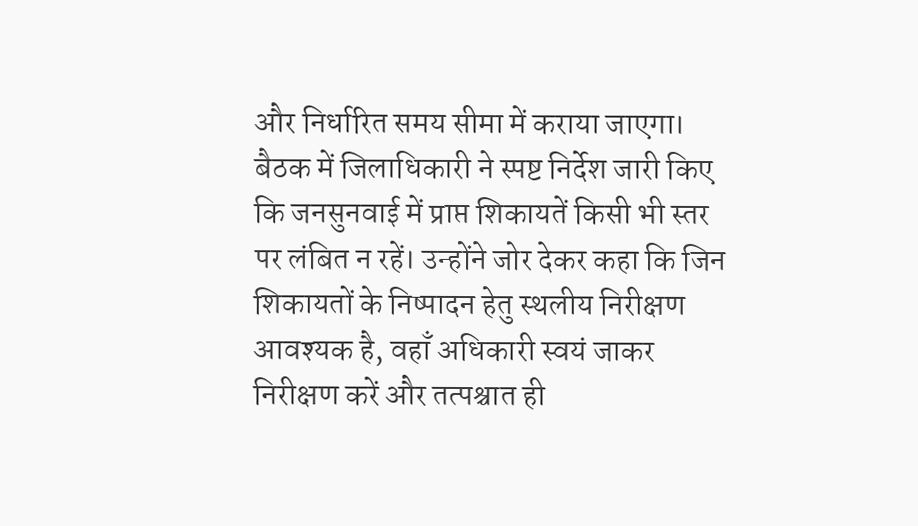और निर्धारित समय सीमा में कराया जाएगा।
बैठक में जिलाधिकारी ने स्पष्ट निर्देश जारी किए कि जनसुनवाई में प्राप्त शिकायतें किसी भी स्तर पर लंबित न रहें। उन्होंने जोर देकर कहा कि जिन शिकायतों के निष्पादन हेतु स्थलीय निरीक्षण आवश्यक है, वहाँ अधिकारी स्वयं जाकर निरीक्षण करें और तत्पश्चात ही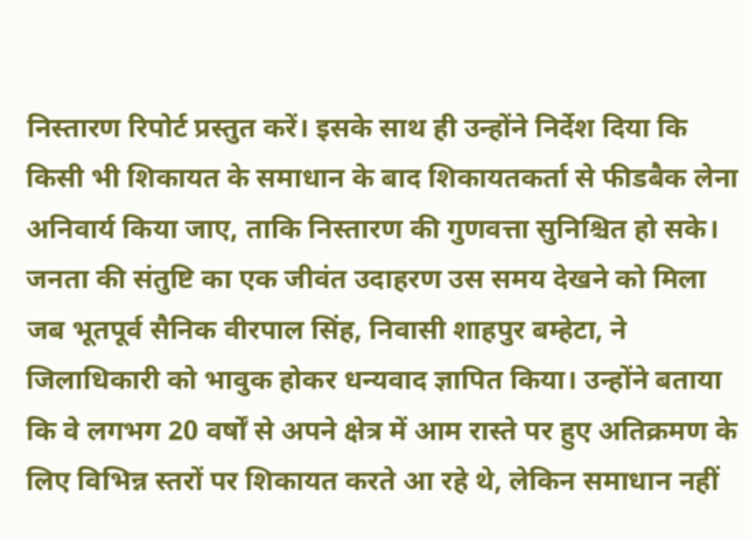निस्तारण रिपोर्ट प्रस्तुत करें। इसके साथ ही उन्होंने निर्देश दिया कि किसी भी शिकायत के समाधान के बाद शिकायतकर्ता से फीडबैक लेना अनिवार्य किया जाए, ताकि निस्तारण की गुणवत्ता सुनिश्चित हो सके। जनता की संतुष्टि का एक जीवंत उदाहरण उस समय देखने को मिला जब भूतपूर्व सैनिक वीरपाल सिंह, निवासी शाहपुर बम्हेटा, ने जिलाधिकारी को भावुक होकर धन्यवाद ज्ञापित किया। उन्होंने बताया कि वे लगभग 20 वर्षों से अपने क्षेत्र में आम रास्ते पर हुए अतिक्रमण के लिए विभिन्न स्तरों पर शिकायत करते आ रहे थे, लेकिन समाधान नहीं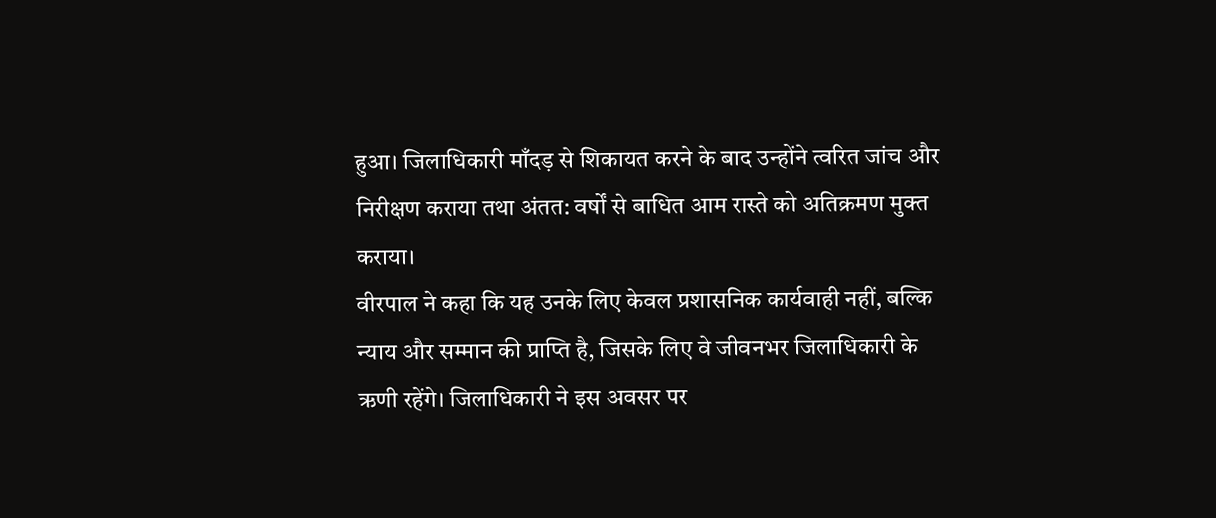हुआ। जिलाधिकारी माँदड़ से शिकायत करने के बाद उन्होंने त्वरित जांच और निरीक्षण कराया तथा अंतत: वर्षों से बाधित आम रास्ते को अतिक्रमण मुक्त कराया।
वीरपाल ने कहा कि यह उनके लिए केवल प्रशासनिक कार्यवाही नहीं, बल्कि न्याय और सम्मान की प्राप्ति है, जिसके लिए वे जीवनभर जिलाधिकारी के ऋणी रहेंगे। जिलाधिकारी ने इस अवसर पर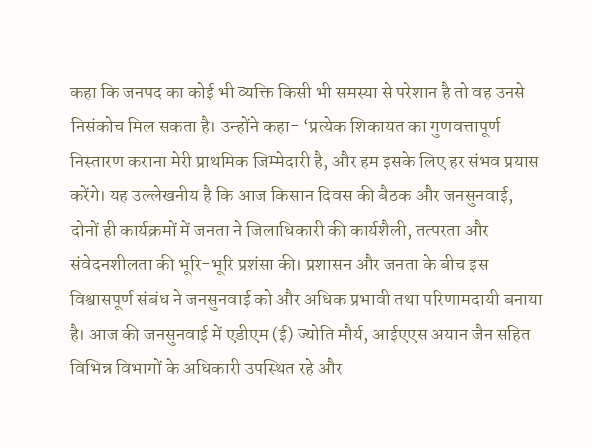कहा कि जनपद का कोई भी व्यक्ति किसी भी समस्या से परेशान है तो वह उनसे निसंकोच मिल सकता है। उन्होंने कहा- ‘प्रत्येक शिकायत का गुणवत्तापूर्ण निस्तारण कराना मेरी प्राथमिक जिम्मेदारी है, और हम इसके लिए हर संभव प्रयास करेंगे। यह उल्लेखनीय है कि आज किसान दिवस की बैठक और जनसुनवाई, दोनों ही कार्यक्रमों में जनता ने जिलाधिकारी की कार्यशैली, तत्परता और संवेदनशीलता की भूरि-भूरि प्रशंसा की। प्रशासन और जनता के बीच इस विश्वासपूर्ण संबंध ने जनसुनवाई को और अधिक प्रभावी तथा परिणामदायी बनाया है। आज की जनसुनवाई में एडीएम (ई) ज्योति मौर्य, आईएएस अयान जैन सहित विभिन्न विभागों के अधिकारी उपस्थित रहे और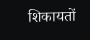शिकायतों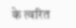के त्वरित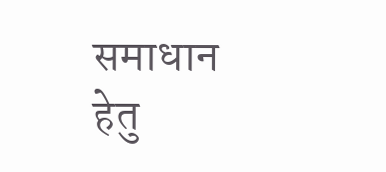समाधान हेतु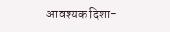आवश्यक दिशा-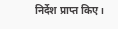निर्देश प्राप्त किए।